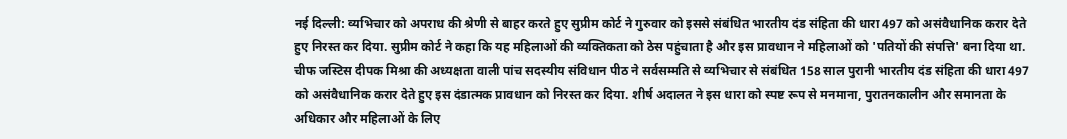नई दिल्ली: व्यभिचार को अपराध की श्रेणी से बाहर करते हुए सुप्रीम कोर्ट ने गुरुवार को इससे संबंधित भारतीय दंड संहिता की धारा 497 को असंवैधानिक करार देते हुए निरस्त कर दिया. सुप्रीम कोर्ट ने कहा कि यह महिलाओं की व्यक्तिकता को ठेस पहुंचाता है और इस प्रावधान ने महिलाओं को 'पतियों की संपत्ति' बना दिया था.
चीफ जस्टिस दीपक मिश्रा की अध्यक्षता वाली पांच सदस्यीय संविधान पीठ ने सर्वसम्मति से व्यभिचार से संबंधित 158 साल पुरानी भारतीय दंड संहिता की धारा 497 को असंवैधानिक करार देते हुए इस दंडात्मक प्रावधान को निरस्त कर दिया. शीर्ष अदालत ने इस धारा को स्पष्ट रूप से मनमाना, पुरातनकालीन और समानता के अधिकार और महिलाओं के लिए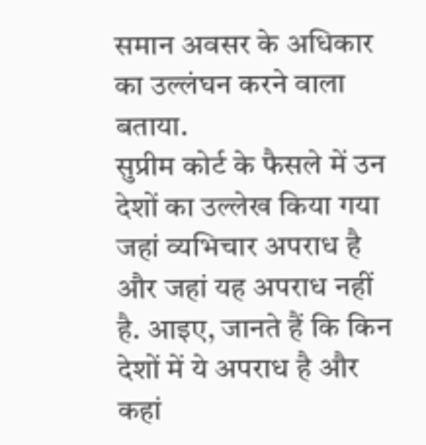समान अवसर के अधिकार का उल्लंघन करने वाला बताया.
सुप्रीम कोर्ट के फैसले में उन देशों का उल्लेख किया गया जहां व्यभिचार अपराध है और जहां यह अपराध नहीं है. आइए, जानते हैं कि किन देशों में ये अपराध है और कहां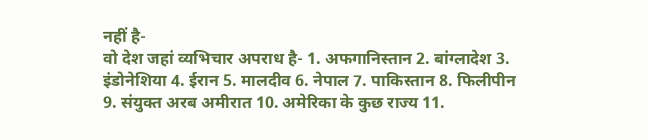नहीं है-
वो देश जहां व्यभिचार अपराध है- 1. अफगानिस्तान 2. बांग्लादेश 3. इंडोनेशिया 4. ईरान 5. मालदीव 6. नेपाल 7. पाकिस्तान 8. फिलीपीन 9. संयुक्त अरब अमीरात 10. अमेरिका के कुछ राज्य 11.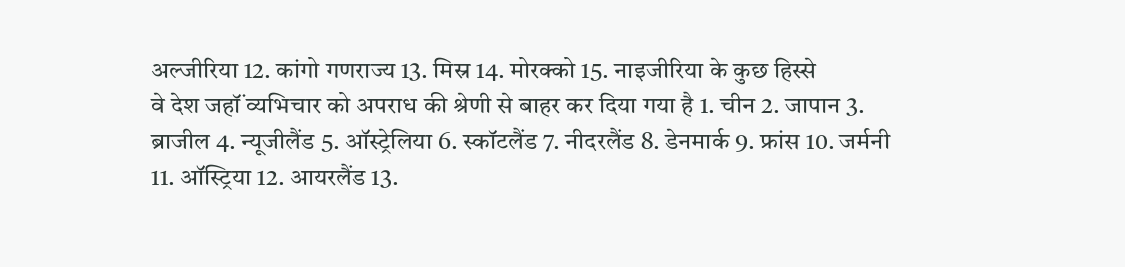अल्जीरिया 12. कांगो गणराज्य 13. मिस्र 14. मोरक्को 15. नाइजीरिया के कुछ हिस्से
वे देश जहॉं व्यभिचार को अपराध की श्रेणी से बाहर कर दिया गया है 1. चीन 2. जापान 3. ब्राजील 4. न्यूजीलैंड 5. ऑस्ट्रेलिया 6. स्कॉटलैंड 7. नीदरलैंड 8. डेनमार्क 9. फ्रांस 10. जर्मनी 11. ऑस्ट्रिया 12. आयरलैंड 13.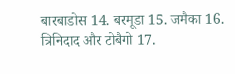बारबाडोस 14. बरमूडा 15. जमैका 16. त्रिनिदाद और टोबैगो 17.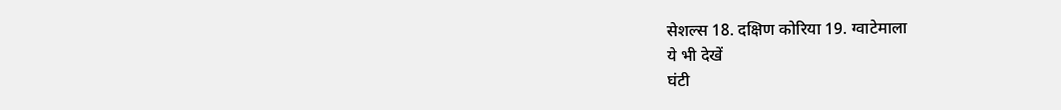सेशल्स 18. दक्षिण कोरिया 19. ग्वाटेमाला
ये भी देखें
घंटी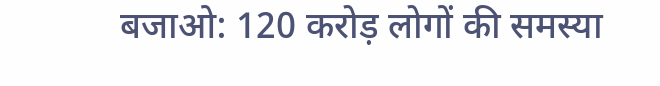बजाओ: 120 करोड़ लोगों की समस्या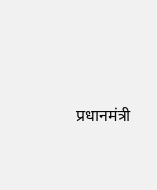प्रधानमंत्री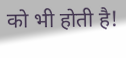को भी होती है!